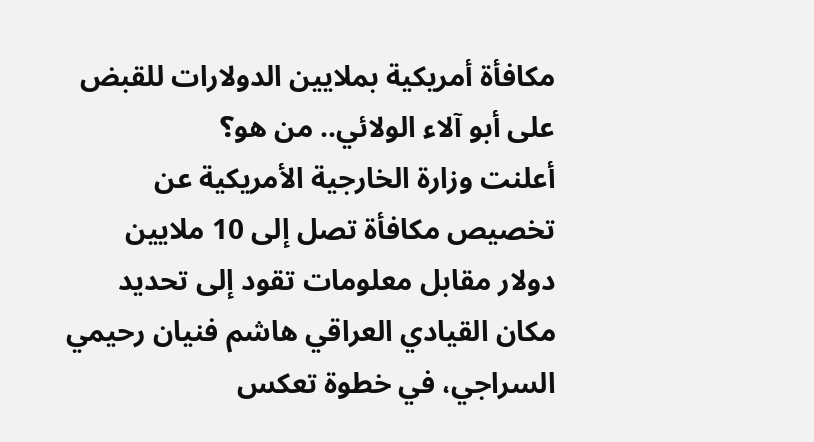مكافأة أمريكية بملايين الدولارات للقبض على أبو آلاء الولائي.. من هو؟
أعلنت وزارة الخارجية الأمريكية عن تخصيص مكافأة تصل إلى 10 ملايين دولار مقابل معلومات تقود إلى تحديد مكان القيادي العراقي هاشم فنيان رحيمي السراجي، في خطوة تعكس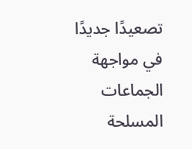تصعيدًا جديدًا في مواجهة الجماعات المسلحة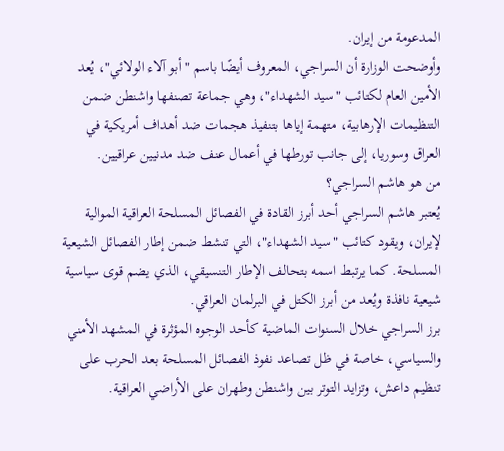المدعومة من إيران.
وأوضحت الوزارة أن السراجي، المعروف أيضًا باسم "أبو آلاء الولائي"، يُعد الأمين العام لكتائب "سيد الشهداء"، وهي جماعة تصنفها واشنطن ضمن التنظيمات الإرهابية، متهمة إياها بتنفيذ هجمات ضد أهداف أمريكية في العراق وسوريا، إلى جانب تورطها في أعمال عنف ضد مدنيين عراقيين.
من هو هاشم السراجي؟
يُعتبر هاشم السراجي أحد أبرز القادة في الفصائل المسلحة العراقية الموالية لإيران، ويقود كتائب "سيد الشهداء"، التي تنشط ضمن إطار الفصائل الشيعية المسلحة. كما يرتبط اسمه بتحالف الإطار التنسيقي، الذي يضم قوى سياسية شيعية نافذة ويُعد من أبرز الكتل في البرلمان العراقي.
برز السراجي خلال السنوات الماضية كأحد الوجوه المؤثرة في المشهد الأمني والسياسي، خاصة في ظل تصاعد نفوذ الفصائل المسلحة بعد الحرب على تنظيم داعش، وتزايد التوتر بين واشنطن وطهران على الأراضي العراقية.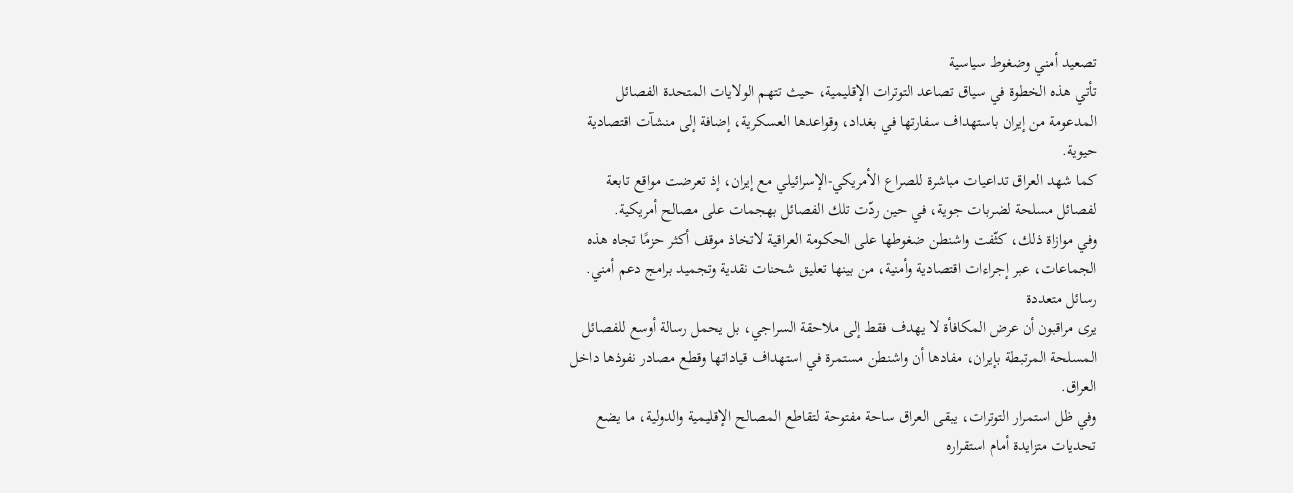تصعيد أمني وضغوط سياسية
تأتي هذه الخطوة في سياق تصاعد التوترات الإقليمية، حيث تتهم الولايات المتحدة الفصائل المدعومة من إيران باستهداف سفارتها في بغداد، وقواعدها العسكرية، إضافة إلى منشآت اقتصادية حيوية.
كما شهد العراق تداعيات مباشرة للصراع الأمريكي-الإسرائيلي مع إيران، إذ تعرضت مواقع تابعة لفصائل مسلحة لضربات جوية، في حين ردّت تلك الفصائل بهجمات على مصالح أمريكية.
وفي موازاة ذلك، كثّفت واشنطن ضغوطها على الحكومة العراقية لاتخاذ موقف أكثر حزمًا تجاه هذه الجماعات، عبر إجراءات اقتصادية وأمنية، من بينها تعليق شحنات نقدية وتجميد برامج دعم أمني.
رسائل متعددة
يرى مراقبون أن عرض المكافأة لا يهدف فقط إلى ملاحقة السراجي، بل يحمل رسالة أوسع للفصائل المسلحة المرتبطة بإيران، مفادها أن واشنطن مستمرة في استهداف قياداتها وقطع مصادر نفوذها داخل العراق.
وفي ظل استمرار التوترات، يبقى العراق ساحة مفتوحة لتقاطع المصالح الإقليمية والدولية، ما يضع تحديات متزايدة أمام استقراره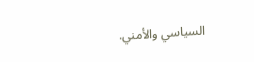السياسي والأمني.